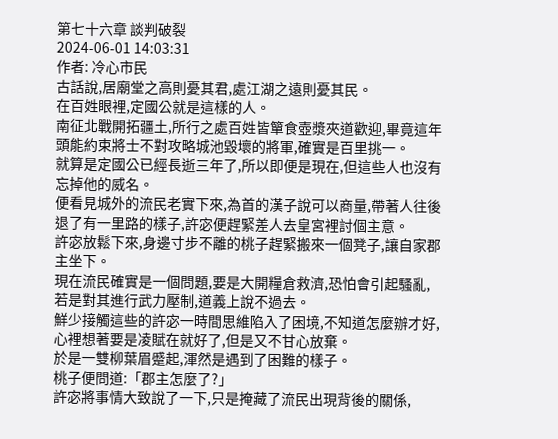第七十六章 談判破裂
2024-06-01 14:03:31
作者: 冷心市民
古話說,居廟堂之高則憂其君,處江湖之遠則憂其民。
在百姓眼裡,定國公就是這樣的人。
南征北戰開拓疆土,所行之處百姓皆簞食壺漿夾道歡迎,畢竟這年頭能約束將士不對攻略城池毀壞的將軍,確實是百里挑一。
就算是定國公已經長逝三年了,所以即便是現在,但這些人也沒有忘掉他的威名。
便看見城外的流民老實下來,為首的漢子說可以商量,帶著人往後退了有一里路的樣子,許宓便趕緊差人去皇宮裡討個主意。
許宓放鬆下來,身邊寸步不離的桃子趕緊搬來一個凳子,讓自家郡主坐下。
現在流民確實是一個問題,要是大開糧倉救濟,恐怕會引起騷亂,若是對其進行武力壓制,道義上說不過去。
鮮少接觸這些的許宓一時間思維陷入了困境,不知道怎麼辦才好,心裡想著要是凌賦在就好了,但是又不甘心放棄。
於是一雙柳葉眉蹙起,渾然是遇到了困難的樣子。
桃子便問道:「郡主怎麼了?」
許宓將事情大致說了一下,只是掩藏了流民出現背後的關係,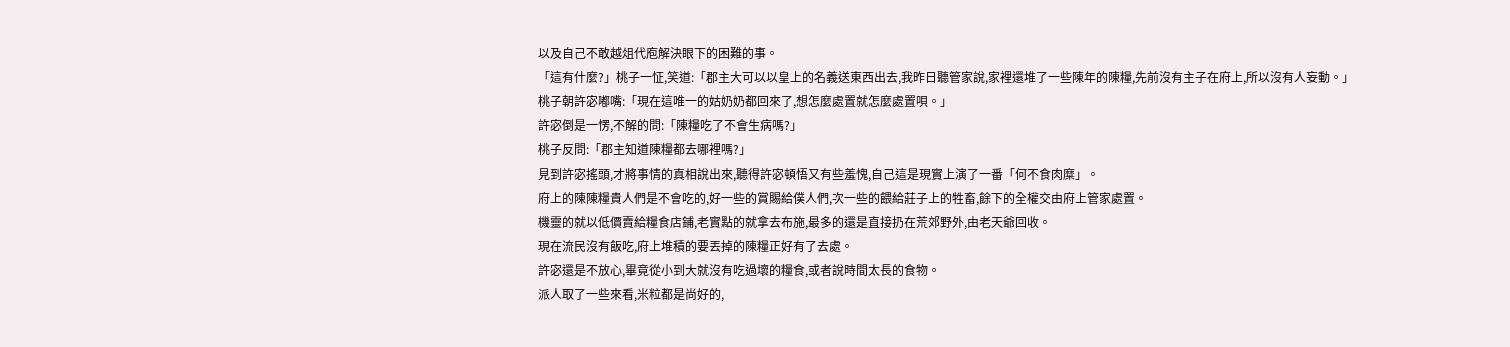以及自己不敢越俎代庖解決眼下的困難的事。
「這有什麼?」桃子一怔,笑道:「郡主大可以以皇上的名義送東西出去,我昨日聽管家說,家裡還堆了一些陳年的陳糧,先前沒有主子在府上,所以沒有人妄動。」
桃子朝許宓嘟嘴:「現在這唯一的姑奶奶都回來了,想怎麼處置就怎麼處置唄。」
許宓倒是一愣,不解的問:「陳糧吃了不會生病嗎?」
桃子反問:「郡主知道陳糧都去哪裡嗎?」
見到許宓搖頭,才將事情的真相說出來,聽得許宓頓悟又有些羞愧,自己這是現實上演了一番「何不食肉糜」。
府上的陳陳糧貴人們是不會吃的,好一些的賞賜給僕人們,次一些的餵給莊子上的牲畜,餘下的全權交由府上管家處置。
機靈的就以低價賣給糧食店鋪,老實點的就拿去布施,最多的還是直接扔在荒郊野外,由老天爺回收。
現在流民沒有飯吃,府上堆積的要丟掉的陳糧正好有了去處。
許宓還是不放心,畢竟從小到大就沒有吃過壞的糧食,或者說時間太長的食物。
派人取了一些來看,米粒都是尚好的,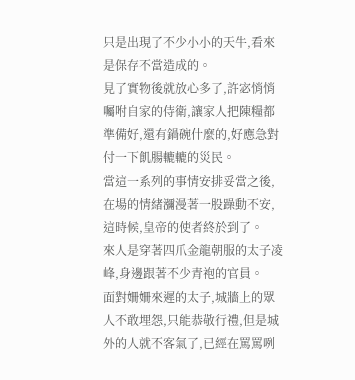只是出現了不少小小的天牛,看來是保存不當造成的。
見了實物後就放心多了,許宓悄悄囑咐自家的侍衛,讓家人把陳糧都準備好,還有鍋碗什麼的,好應急對付一下飢腸轆轆的災民。
當這一系列的事情安排妥當之後,在場的情緒瀰漫著一股躁動不安,這時候,皇帝的使者終於到了。
來人是穿著四爪金龍朝服的太子凌峰,身邊跟著不少青袍的官員。
面對姍姍來遲的太子,城牆上的眾人不敢埋怨,只能恭敬行禮,但是城外的人就不客氣了,已經在罵罵咧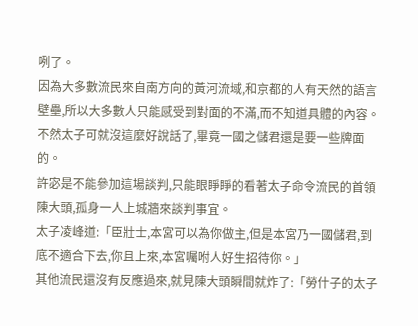咧了。
因為大多數流民來自南方向的黃河流域,和京都的人有天然的語言壁壘,所以大多數人只能感受到對面的不滿,而不知道具體的內容。
不然太子可就沒這麼好說話了,畢竟一國之儲君還是要一些牌面的。
許宓是不能參加這場談判,只能眼睜睜的看著太子命令流民的首領陳大頭,孤身一人上城牆來談判事宜。
太子凌峰道:「臣壯士,本宮可以為你做主,但是本宮乃一國儲君,到底不適合下去,你且上來,本宮囑咐人好生招待你。」
其他流民還沒有反應過來,就見陳大頭瞬間就炸了:「勞什子的太子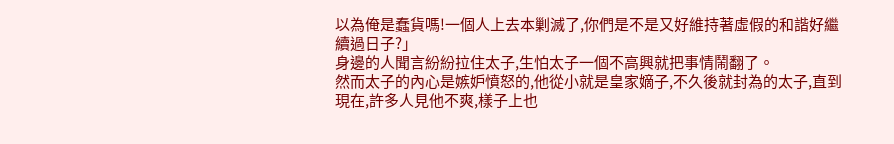以為俺是蠢貨嗎!一個人上去本剿滅了,你們是不是又好維持著虛假的和諧好繼續過日子?」
身邊的人聞言紛紛拉住太子,生怕太子一個不高興就把事情鬧翻了。
然而太子的內心是嫉妒憤怒的,他從小就是皇家嫡子,不久後就封為的太子,直到現在,許多人見他不爽,樣子上也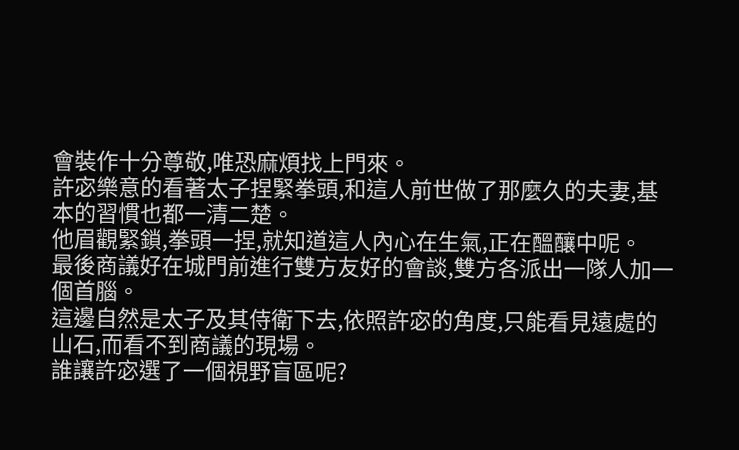會裝作十分尊敬,唯恐麻煩找上門來。
許宓樂意的看著太子捏緊拳頭,和這人前世做了那麼久的夫妻,基本的習慣也都一清二楚。
他眉觀緊鎖,拳頭一捏,就知道這人內心在生氣,正在醞釀中呢。
最後商議好在城門前進行雙方友好的會談,雙方各派出一隊人加一個首腦。
這邊自然是太子及其侍衛下去,依照許宓的角度,只能看見遠處的山石,而看不到商議的現場。
誰讓許宓選了一個視野盲區呢?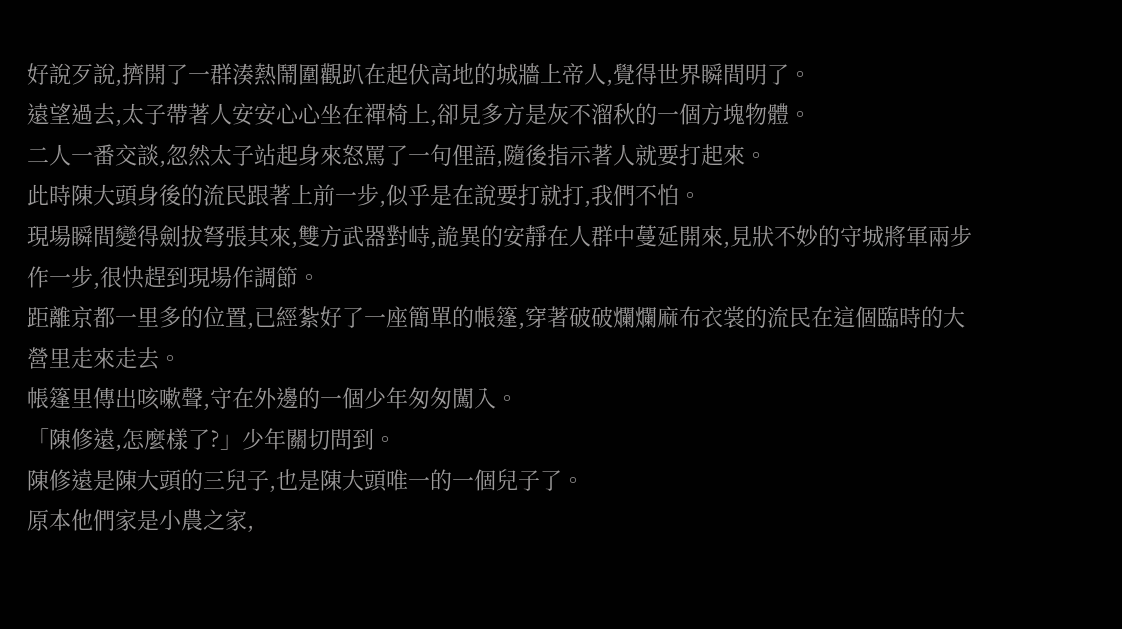好說歹說,擠開了一群湊熱鬧圍觀趴在起伏高地的城牆上帝人,覺得世界瞬間明了。
遠望過去,太子帶著人安安心心坐在禪椅上,卻見多方是灰不溜秋的一個方塊物體。
二人一番交談,忽然太子站起身來怒罵了一句俚語,隨後指示著人就要打起來。
此時陳大頭身後的流民跟著上前一步,似乎是在說要打就打,我們不怕。
現場瞬間變得劍拔弩張其來,雙方武器對峙,詭異的安靜在人群中蔓延開來,見狀不妙的守城將軍兩步作一步,很快趕到現場作調節。
距離京都一里多的位置,已經紮好了一座簡單的帳篷,穿著破破爛爛麻布衣裳的流民在這個臨時的大營里走來走去。
帳篷里傳出咳嗽聲,守在外邊的一個少年匆匆闖入。
「陳修遠,怎麼樣了?」少年關切問到。
陳修遠是陳大頭的三兒子,也是陳大頭唯一的一個兒子了。
原本他們家是小農之家,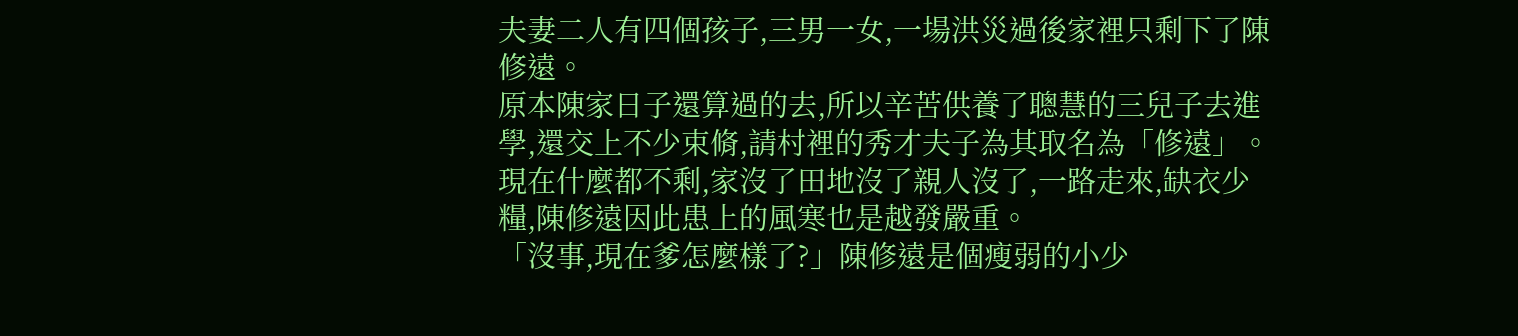夫妻二人有四個孩子,三男一女,一場洪災過後家裡只剩下了陳修遠。
原本陳家日子還算過的去,所以辛苦供養了聰慧的三兒子去進學,還交上不少束脩,請村裡的秀才夫子為其取名為「修遠」。
現在什麼都不剩,家沒了田地沒了親人沒了,一路走來,缺衣少糧,陳修遠因此患上的風寒也是越發嚴重。
「沒事,現在爹怎麼樣了?」陳修遠是個瘦弱的小少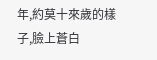年,約莫十來歲的樣子,臉上蒼白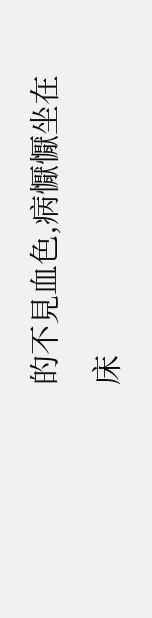的不見血色,病懨懨坐在床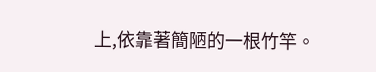上,依靠著簡陋的一根竹竿。